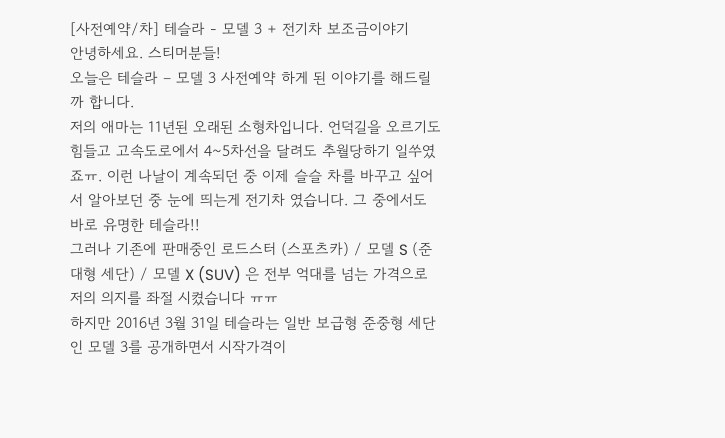[사전예약/차] 테슬라 - 모델 3 + 전기차 보조금이야기
안녕하세요. 스티머분들!
오늘은 테슬라 – 모델 3 사전예약 하게 된 이야기를 해드릴까 합니다.
저의 애마는 11년된 오래된 소형차입니다. 언덕길을 오르기도 힘들고 고속도로에서 4~5차선을 달려도 추월당하기 일쑤였죠ㅠ. 이런 나날이 계속되던 중 이제 슬슬 차를 바꾸고 싶어서 알아보던 중 눈에 띄는게 전기차 였습니다. 그 중에서도 바로 유명한 테슬라!!
그러나 기존에 판매중인 로드스터 (스포츠카) / 모델 S (준대형 세단) / 모델 X (SUV) 은 전부 억대를 넘는 가격으로 저의 의지를 좌절 시켰습니다 ㅠㅠ
하지만 2016년 3월 31일 테슬라는 일반 보급형 준중형 세단인 모델 3를 공개하면서 시작가격이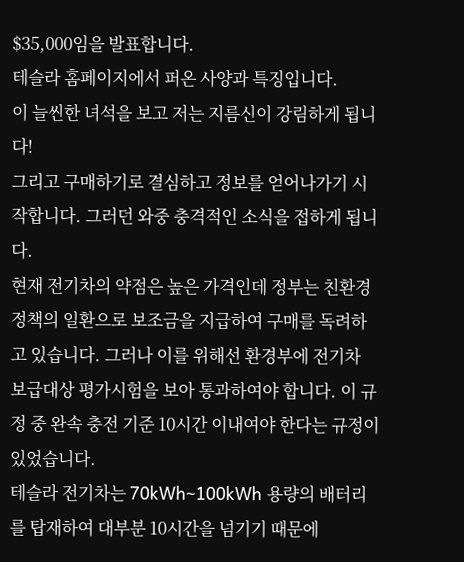$35,000임을 발표합니다.
테슬라 홈페이지에서 퍼온 사양과 특징입니다.
이 늘씬한 녀석을 보고 저는 지름신이 강림하게 됩니다!
그리고 구매하기로 결심하고 정보를 얻어나가기 시작합니다. 그러던 와중 충격적인 소식을 접하게 됩니다.
현재 전기차의 약점은 높은 가격인데 정부는 친환경 정책의 일환으로 보조금을 지급하여 구매를 독려하고 있습니다. 그러나 이를 위해선 환경부에 전기차 보급대상 평가시험을 보아 통과하여야 합니다. 이 규정 중 완속 충전 기준 10시간 이내여야 한다는 규정이 있었습니다.
테슬라 전기차는 70kWh~100kWh 용량의 배터리를 탑재하여 대부분 10시간을 넘기기 때문에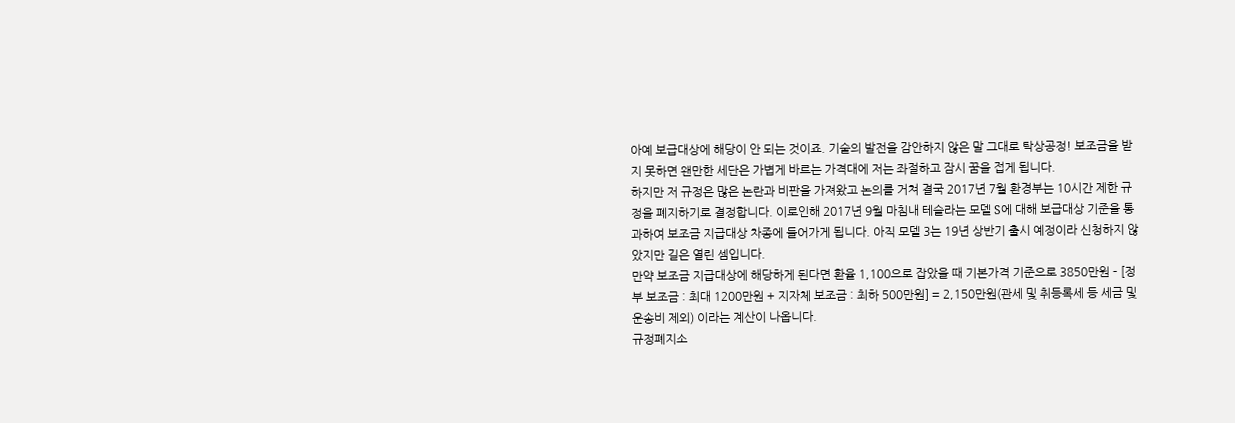아예 보급대상에 해당이 안 되는 것이죠. 기술의 발전을 감안하지 않은 말 그대로 탁상공정! 보조금을 받지 못하면 왠만한 세단은 가볍게 바르는 가격대에 저는 좌절하고 잠시 꿈을 접게 됩니다.
하지만 저 규정은 많은 논란과 비판을 가져왔고 논의를 거쳐 결국 2017년 7월 환경부는 10시간 제한 규정을 폐지하기로 결정합니다. 이로인해 2017년 9월 마침내 테슬라는 모델 S에 대해 보급대상 기준을 통과하여 보조금 지급대상 차종에 들어가게 됩니다. 아직 모델 3는 19년 상반기 출시 예정이라 신청하지 않았지만 길은 열린 셈입니다.
만약 보조금 지급대상에 해당하게 된다면 환율 1,100으로 잡았을 때 기본가격 기준으로 3850만원 – [정부 보조금 : 최대 1200만원 + 지자체 보조금 : 최하 500만원] = 2,150만원(관세 및 취등록세 등 세금 및 운송비 제외) 이라는 계산이 나옵니다.
규정폐지소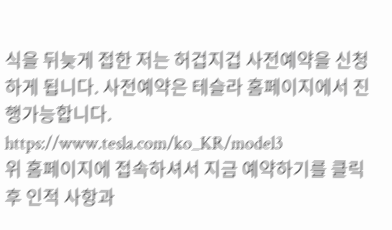식을 뒤늦게 접한 저는 허겁지겁 사전예약을 신청하게 됩니다. 사전예약은 테슬라 홈페이지에서 진행가능합니다.
https://www.tesla.com/ko_KR/model3
위 홈페이지에 접속하셔서 지금 예약하기를 클릭 후 인적 사항과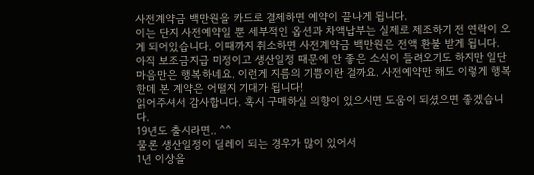사전계약금 백만원을 카드로 결제하면 예약이 끝나게 됩니다.
이는 단지 사전예약일 뿐 세부적인 옵션과 차액납부는 실제로 제조하기 전 연락이 오게 되어있습니다. 이때까지 취소하면 사전계약금 백만원은 전액 환불 받게 됩니다.
아직 보조금지급 미정이고 생산일정 때문에 안 좋은 소식이 들려오기도 하지만 일단 마음만은 행복하네요. 이런게 지름의 기쁨이란 걸까요. 사전예약만 해도 이렇게 행복한데 본 계약은 어떨지 기대가 됩니다!
읽어주셔서 감사합니다. 혹시 구매하실 의향이 있으시면 도움이 되셨으면 좋겠습니다.
19년도 출시라면.. ^^
물론 생산일정이 딜레이 되는 경우가 많이 있어서
1년 이상을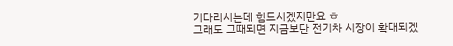기다리시는데 힘드시겠지만요 ㅎ
그래도 그때되면 지금보단 전기차 시장이 확대되겠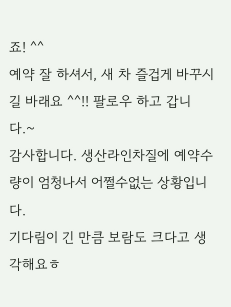죠! ^^
예약 잘 하셔서, 새 차 즐겁게 바꾸시길 바래요 ^^!! 팔로우 하고 갑니다.~
감사합니다. 생산라인차질에 예약수량이 엄청나서 어쩔수없는 상황입니다.
기다림이 긴 만큼 보람도 크다고 생각해요ㅎ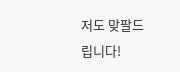저도 맞팔드립니다!